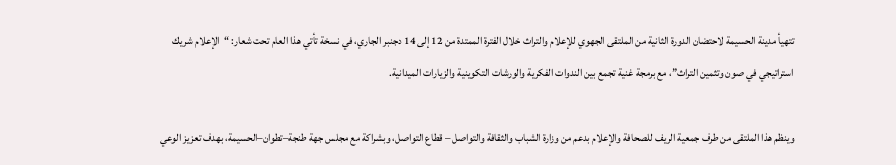تتهيأ مدينة الحسيمة لاحتضان الدورة الثانية من الملتقى الجهوي للإعلام والتراث خلال الفترة الممتدة من 12 إلى 14 دجنبر الجاري، في نسخة تأتي هذا العام تحت شعار: “الإعلام شريك استراتيجي في صون وتثمين التراث”، مع برمجة غنية تجمع بين الندوات الفكرية والورشات التكوينية والزيارات الميدانية.

وينظم هذا الملتقى من طرف جمعية الريف للصحافة والإعلام بدعم من وزارة الشباب والثقافة والتواصل – قطاع التواصل، وبشراكة مع مجلس جهة طنجة–تطوان–الحسيمة، بهدف تعزيز الوعي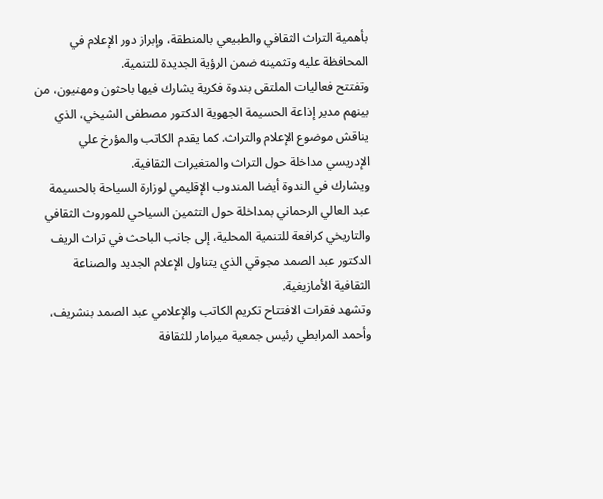بأهمية التراث الثقافي والطبيعي بالمنطقة، وإبراز دور الإعلام في المحافظة عليه وتثمينه ضمن الرؤية الجديدة للتنمية.
وتفتتح فعاليات الملتقى بندوة فكرية يشارك فيها باحثون ومهنيون، من بينهم مدير إذاعة الحسيمة الجهوية الدكتور مصطفى الشيخي، الذي يناقش موضوع الإعلام والتراث. كما يقدم الكاتب والمؤرخ علي الإدريسي مداخلة حول التراث والمتغيرات الثقافية.
ويشارك في الندوة أيضا المندوب الإقليمي لوزارة السياحة بالحسيمة عبد العالي الرحماني بمداخلة حول التثمين السياحي للموروث الثقافي والتاريخي كرافعة للتنمية المحلية، إلى جانب الباحث في تراث الريف الدكتور عبد الصمد مجوقي الذي يتناول الإعلام الجديد والصناعة الثقافية الأمازيغية.
وتشهد فقرات الافتتاح تكريم الكاتب والإعلامي عبد الصمد بنشريف، وأحمد المرابطي رئيس جمعية ميرامار للثقافة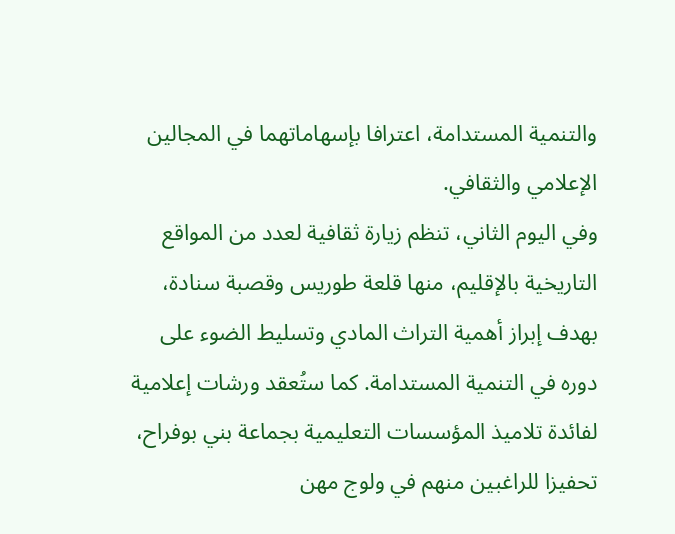والتنمية المستدامة، اعترافا بإسهاماتهما في المجالين الإعلامي والثقافي.
وفي اليوم الثاني، تنظم زيارة ثقافية لعدد من المواقع التاريخية بالإقليم، منها قلعة طوريس وقصبة سنادة، بهدف إبراز أهمية التراث المادي وتسليط الضوء على دوره في التنمية المستدامة. كما ستُعقد ورشات إعلامية لفائدة تلاميذ المؤسسات التعليمية بجماعة بني بوفراح، تحفيزا للراغبين منهم في ولوج مهن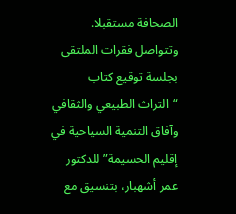الصحافة مستقبلا.
وتتواصل فقرات الملتقى بجلسة توقيع كتاب “التراث الطبيعي والثقافي وآفاق التنمية السياحية في إقليم الحسيمة” للدكتور عمر أشهبار، بتنسيق مع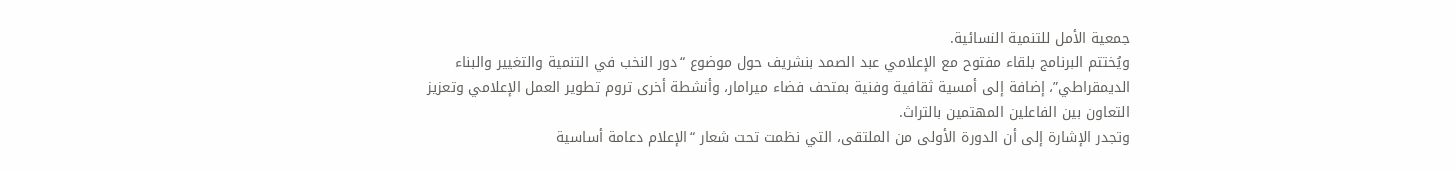جمعية الأمل للتنمية النسائية.
ويُختتم البرنامج بلقاء مفتوح مع الإعلامي عبد الصمد بنشريف حول موضوع “دور النخب في التنمية والتغيير والبناء الديمقراطي”، إضافة إلى أمسية ثقافية وفنية بمتحف فضاء ميرامار، وأنشطة أخرى تروم تطوير العمل الإعلامي وتعزيز التعاون بين الفاعلين المهتمين بالتراث.
وتجدر الإشارة إلى أن الدورة الأولى من الملتقى، التي نظمت تحت شعار “الإعلام دعامة أساسية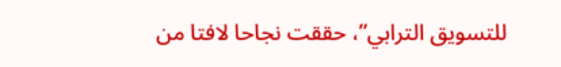للتسويق الترابي”، حققت نجاحا لافتا من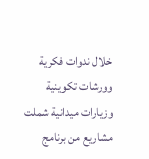خلال ندوات فكرية وورشات تكوينية وزيارات ميدانية شملت مشاريع من برنامج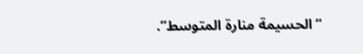“الحسيمة منارة المتوسط”.